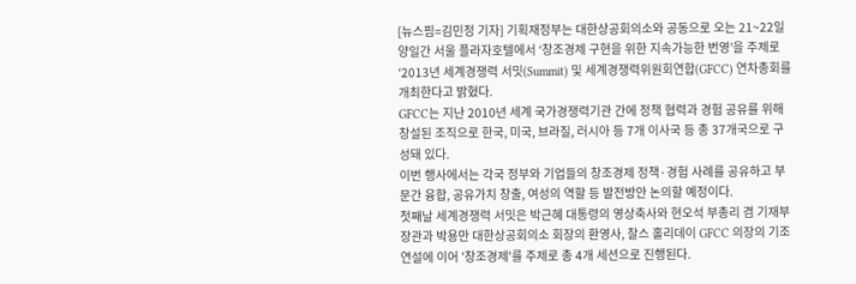[뉴스핌=김민정 기자] 기획재정부는 대한상공회의소와 공동으로 오는 21~22일 양일간 서울 플라자호텔에서 ‘창조경제 구현을 위한 지속가능한 번영’을 주제로 ‘2013년 세계경쟁력 서밋(Summit) 및 세계경쟁력위원회연합(GFCC) 연차총회를 개최한다고 밝혔다.
GFCC는 지난 2010년 세계 국가경쟁력기관 간에 정책 협력과 경험 공유를 위해 창설된 조직으로 한국, 미국, 브라질, 러시아 등 7개 이사국 등 총 37개국으로 구성돼 있다.
이번 행사에서는 각국 정부와 기업들의 창조경제 정책·경험 사례를 공유하고 부문간 융합, 공유가치 창출, 여성의 역할 등 발전방안 논의할 예정이다.
첫째날 세계경쟁력 서밋은 박근혜 대통령의 영상축사와 현오석 부총리 겸 기재부 장관과 박용만 대한상공회의소 회장의 환영사, 찰스 홀리데이 GFCC 의장의 기조연설에 이어 '창조경제'를 주제로 총 4개 세션으로 진행된다.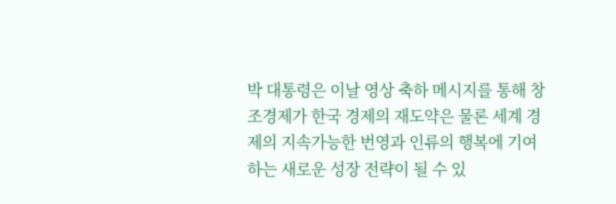박 대통령은 이날 영상 축하 메시지를 통해 창조경제가 한국 경제의 재도약은 물론 세계 경제의 지속가능한 번영과 인류의 행복에 기여하는 새로운 성장 전략이 될 수 있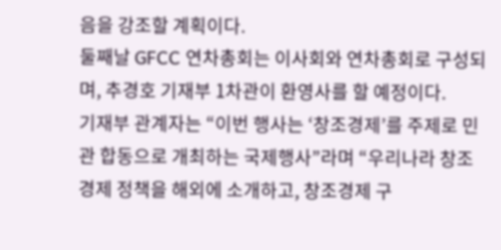음을 강조할 계획이다.
둘째날 GFCC 연차총회는 이사회와 연차총회로 구성되며, 추경호 기재부 1차관이 환영사를 할 예정이다.
기재부 관계자는 “이번 행사는 ‘창조경제’를 주제로 민관 합동으로 개최하는 국제행사”라며 “우리나라 창조경제 정책을 해외에 소개하고, 창조경제 구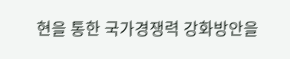현을 통한 국가경쟁력 강화방안을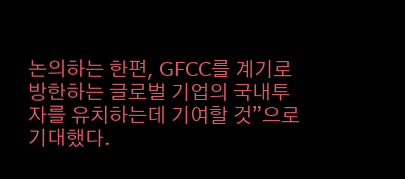논의하는 한편, GFCC를 계기로 방한하는 글로벌 기업의 국내투자를 유치하는데 기여할 것”으로 기대했다.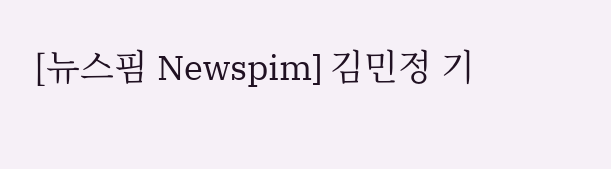[뉴스핌 Newspim] 김민정 기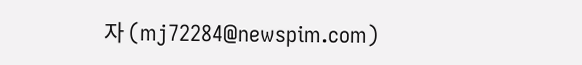자 (mj72284@newspim.com)